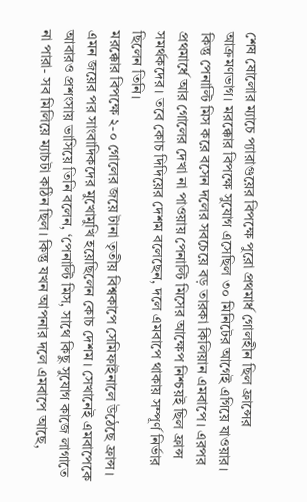শেষ ষোলোর ম্যাচে প্যারাগুয়ের বিপক্ষে পুরো প্রথমার্ধ গোলহীন ছিল ফ্রান্সের আক্রমণভাগ। মরক্কোর বিপক্ষে সুযোগ এসেছিল ৩০ মিনিটের আগেই এগিয়ে যাওয়ার। কিন্তু পেনাল্টি মিস করে বসেন দলের সবচেয়ে বড় তারকা কিলিয়ান এমবাপে। এরপর প্রথমার্ধে আর গোলের দেখা না পাওয়ায় পেনাল্টি মিসের আক্ষেপ নিশ্চয়ই ছিল ফ্রান্স সমর্থকদের। তবে কোচ দিদিয়ের দেশম বলেছেন, দলে এমবাপে থাকায় সম্পূর্ণ নির্ভার ছিলেন তিনি।
মরক্কোর বিপক্ষে ২-০ গোলের জয়ে টানা তৃতীয় বিশ্বকাপে সেমিফাইনালে উঠেছে ফ্রান্স। এমন জয়ের পর সাংবাদিকদের মুখোমুখি হয়েছিলেন কোচ দেশম। সেখানেই এমবাপেকে আবারও প্রশংসায় ভাসিয়ে তিনি বলেন, ‘পেনাল্টি মিস, সাথে কিছু সুযোগ কাজে লাগাতে না পারা- সব মিলিয়ে ম্যাচটা কঠিন ছিল। কিন্তু যখন আপনার দলে এমবাপে আছে,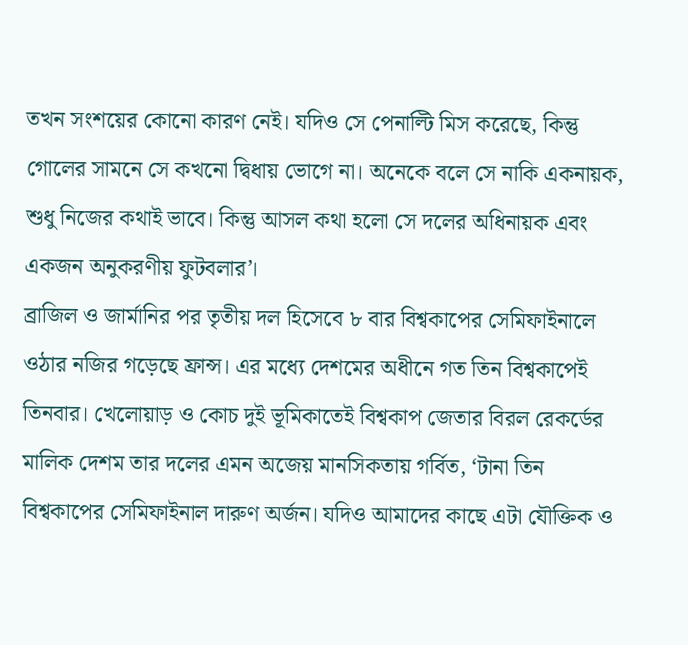তখন সংশয়ের কোনো কারণ নেই। যদিও সে পেনাল্টি মিস করেছে, কিন্তু গোলের সামনে সে কখনো দ্বিধায় ভোগে না। অনেকে বলে সে নাকি একনায়ক, শুধু নিজের কথাই ভাবে। কিন্তু আসল কথা হলো সে দলের অধিনায়ক এবং একজন অনুকরণীয় ফুটবলার’।
ব্রাজিল ও জার্মানির পর তৃতীয় দল হিসেবে ৮ বার বিশ্বকাপের সেমিফাইনালে ওঠার নজির গড়েছে ফ্রান্স। এর মধ্যে দেশমের অধীনে গত তিন বিশ্বকাপেই তিনবার। খেলোয়াড় ও কোচ দুই ভূমিকাতেই বিশ্বকাপ জেতার বিরল রেকর্ডের মালিক দেশম তার দলের এমন অজেয় মানসিকতায় গর্বিত, ‘টানা তিন বিশ্বকাপের সেমিফাইনাল দারুণ অর্জন। যদিও আমাদের কাছে এটা যৌক্তিক ও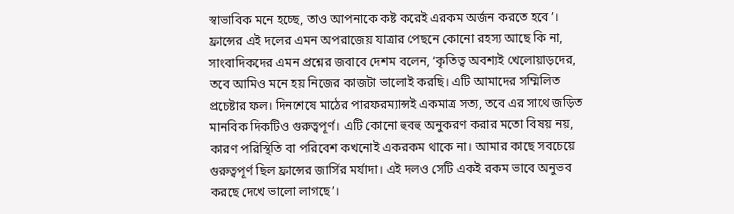স্বাভাবিক মনে হচ্ছে, তাও আপনাকে কষ্ট করেই এরকম অর্জন করতে হবে’।
ফ্রান্সের এই দলের এমন অপরাজেয় যাত্রার পেছনে কোনো রহস্য আছে কি না, সাংবাদিকদের এমন প্রশ্নের জবাবে দেশম বলেন, ‘কৃতিত্ব অবশ্যই খেলোয়াড়দের, তবে আমিও মনে হয় নিজের কাজটা ভালোই করছি। এটি আমাদের সম্মিলিত প্রচেষ্টার ফল। দিনশেষে মাঠের পারফরম্যান্সই একমাত্র সত্য, তবে এর সাথে জড়িত মানবিক দিকটিও গুরুত্বপূর্ণ। এটি কোনো হুবহু অনুকরণ করার মতো বিষয় নয়, কারণ পরিস্থিতি বা পরিবেশ কখনোই একরকম থাকে না। আমার কাছে সবচেয়ে গুরুত্বপূর্ণ ছিল ফ্রান্সের জার্সির মর্যাদা। এই দলও সেটি একই রকম ভাবে অনুভব করছে দেখে ভালো লাগছে’।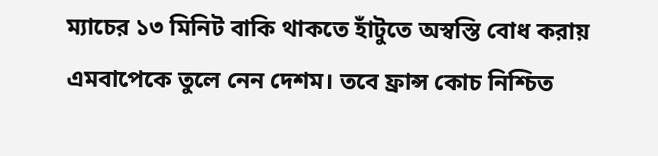ম্যাচের ১৩ মিনিট বাকি থাকতে হাঁটুতে অস্বস্তি বোধ করায় এমবাপেকে তুলে নেন দেশম। তবে ফ্রান্স কোচ নিশ্চিত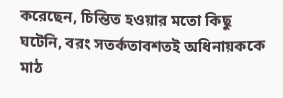করেছেন, চিন্তিত হওয়ার মতো কিছু ঘটেনি, বরং সতর্কতাবশতই অধিনায়ককে মাঠ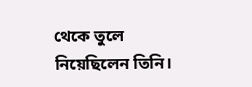থেকে তুলে নিয়েছিলেন তিনি।